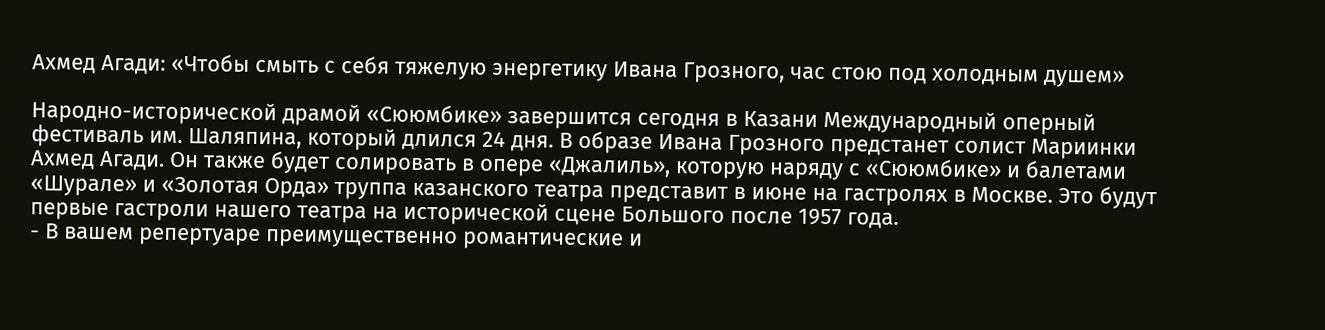Ахмед Агади: «Чтобы смыть с себя тяжелую энергетику Ивана Грозного, час стою под холодным душем»

Народно-исторической драмой «Сююмбике» завершится сегодня в Казани Международный оперный фестиваль им. Шаляпина, который длился 24 дня. В образе Ивана Грозного предстанет солист Мариинки Ахмед Агади. Он также будет солировать в опере «Джалиль», которую наряду с «Сююмбике» и балетами «Шурале» и «Золотая Орда» труппа казанского театра представит в июне на гастролях в Москве. Это будут первые гастроли нашего театра на исторической сцене Большого после 1957 года.
- В вашем репертуаре преимущественно романтические и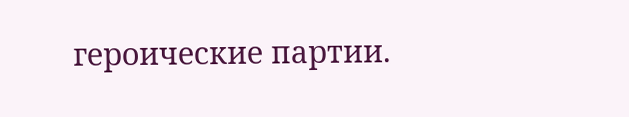героические партии.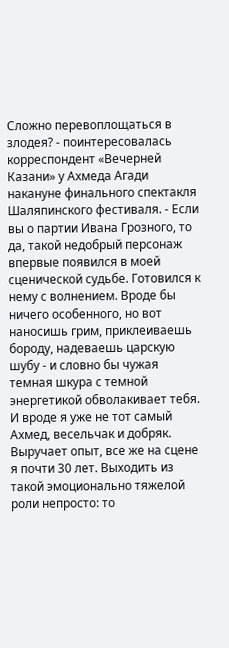Сложно перевоплощаться в злодея? - поинтересовалась корреспондент «Вечерней Казани» у Ахмеда Агади накануне финального спектакля Шаляпинского фестиваля. - Если вы о партии Ивана Грозного, то да, такой недобрый персонаж впервые появился в моей сценической судьбе. Готовился к нему с волнением. Вроде бы ничего особенного, но вот наносишь грим, приклеиваешь бороду, надеваешь царскую шубу - и словно бы чужая темная шкура с темной энергетикой обволакивает тебя. И вроде я уже не тот самый Ахмед, весельчак и добряк. Выручает опыт, все же на сцене я почти 30 лет. Выходить из такой эмоционально тяжелой роли непросто: то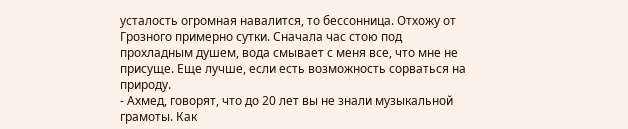усталость огромная навалится, то бессонница. Отхожу от Грозного примерно сутки. Сначала час стою под прохладным душем, вода смывает с меня все, что мне не присуще. Еще лучше, если есть возможность сорваться на природу.
- Ахмед, говорят, что до 20 лет вы не знали музыкальной грамоты. Как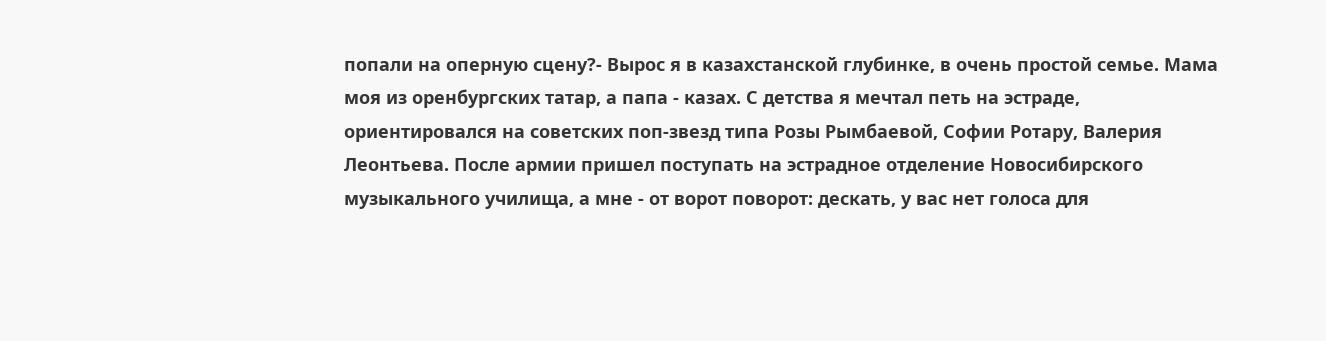попали на оперную сцену?- Вырос я в казахстанской глубинке, в очень простой семье. Мама моя из оренбургских татар, а папа - казах. С детства я мечтал петь на эстраде, ориентировался на советских поп-звезд типа Розы Рымбаевой, Софии Ротару, Валерия Леонтьева. После армии пришел поступать на эстрадное отделение Новосибирского музыкального училища, а мне - от ворот поворот: дескать, у вас нет голоса для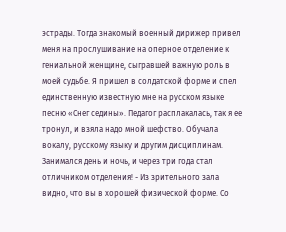эстрады. Тогда знакомый военный дирижер привел меня на прослушивание на оперное отделение к гениальной женщине, сыгравшей важную роль в моей судьбе. Я пришел в солдатской форме и спел единственную известную мне на русском языке песню «Снег седины». Педагог расплакалась, так я ее тронул, и взяла надо мной шефство. Обучала вокалу, русскому языку и другим дисциплинам. Занимался день и ночь, и через три года стал отличником отделения! - Из зрительного зала видно, что вы в хорошей физической форме. Со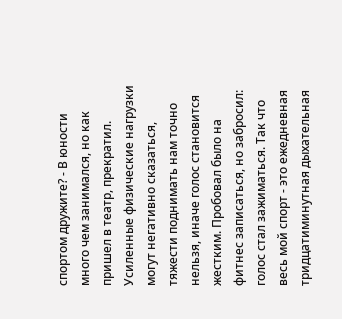спортом дружите? - В юности много чем занимался, но как пришел в театр, прекратил. Усиленные физические нагрузки могут негативно сказаться, тяжести поднимать нам точно нельзя, иначе голос становится жестким. Пробовал было на фитнес записаться, но забросил: голос стал зажиматься. Так что весь мой спорт - это ежедневная тридцатиминутная дыхательная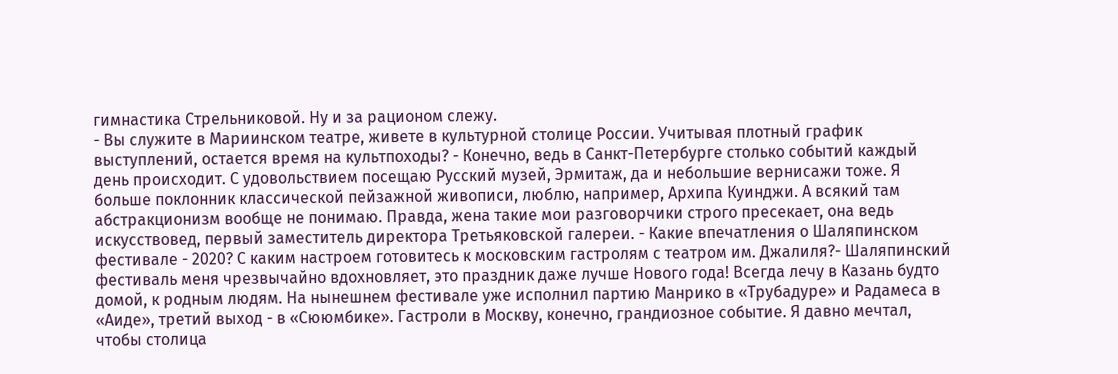гимнастика Стрельниковой. Ну и за рационом слежу.
- Вы служите в Мариинском театре, живете в культурной столице России. Учитывая плотный график выступлений, остается время на культпоходы? - Конечно, ведь в Санкт-Петербурге столько событий каждый день происходит. С удовольствием посещаю Русский музей, Эрмитаж, да и небольшие вернисажи тоже. Я больше поклонник классической пейзажной живописи, люблю, например, Архипа Куинджи. А всякий там абстракционизм вообще не понимаю. Правда, жена такие мои разговорчики строго пресекает, она ведь искусствовед, первый заместитель директора Третьяковской галереи. - Какие впечатления о Шаляпинском фестивале - 2020? С каким настроем готовитесь к московским гастролям с театром им. Джалиля?- Шаляпинский фестиваль меня чрезвычайно вдохновляет, это праздник даже лучше Нового года! Всегда лечу в Казань будто домой, к родным людям. На нынешнем фестивале уже исполнил партию Манрико в «Трубадуре» и Радамеса в «Аиде», третий выход - в «Сююмбике». Гастроли в Москву, конечно, грандиозное событие. Я давно мечтал, чтобы столица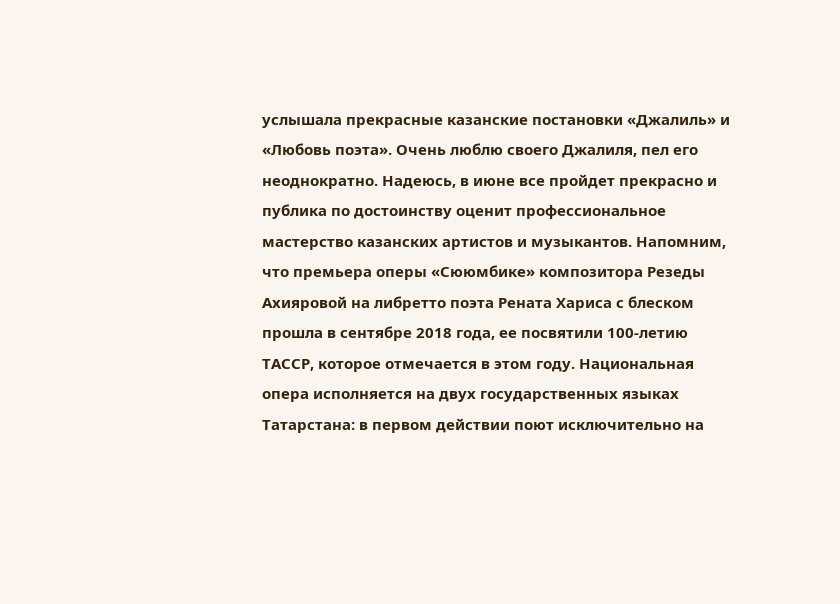услышала прекрасные казанские постановки «Джалиль» и «Любовь поэта». Очень люблю своего Джалиля, пел его неоднократно. Надеюсь, в июне все пройдет прекрасно и публика по достоинству оценит профессиональное мастерство казанских артистов и музыкантов. Напомним, что премьера оперы «Сююмбике» композитора Резеды Ахияровой на либретто поэта Рената Хариса с блеском прошла в сентябре 2018 года, ее посвятили 100-летию ТАССР, которое отмечается в этом году. Национальная опера исполняется на двух государственных языках Татарстана: в первом действии поют исключительно на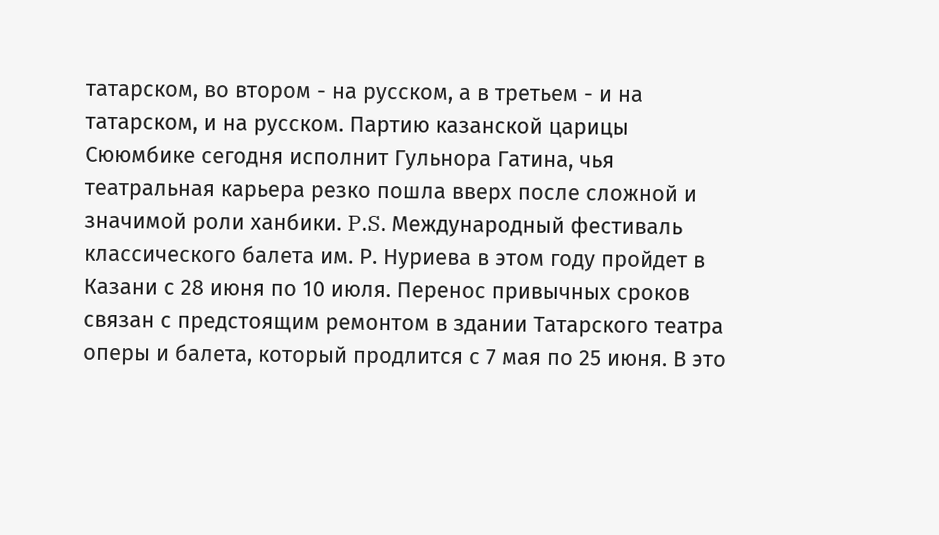татарском, во втором - на русском, а в третьем - и на татарском, и на русском. Партию казанской царицы Сююмбике сегодня исполнит Гульнора Гатина, чья театральная карьера резко пошла вверх после сложной и значимой роли ханбики. P.S. Международный фестиваль классического балета им. Р. Нуриева в этом году пройдет в Казани с 28 июня по 10 июля. Перенос привычных сроков связан с предстоящим ремонтом в здании Татарского театра оперы и балета, который продлится с 7 мая по 25 июня. В это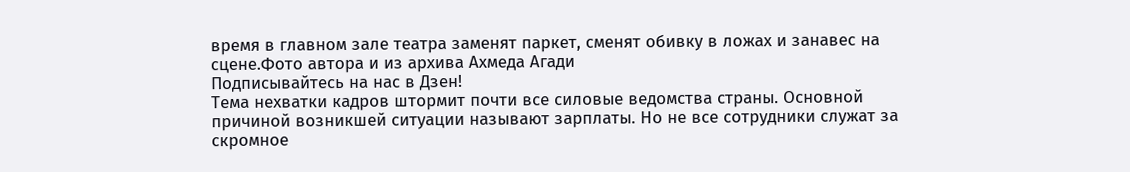время в главном зале театра заменят паркет, сменят обивку в ложах и занавес на сцене.Фото автора и из архива Ахмеда Агади
Подписывайтесь на нас в Дзен!
Тема нехватки кадров штормит почти все силовые ведомства страны. Основной причиной возникшей ситуации называют зарплаты. Но не все сотрудники служат за скромное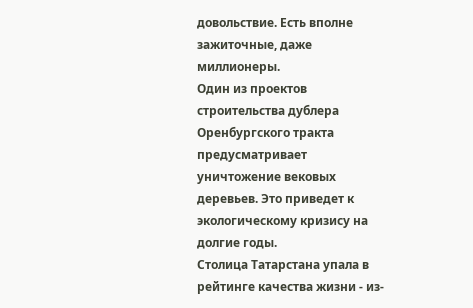довольствие. Есть вполне зажиточные, даже миллионеры.
Один из проектов строительства дублера Оренбургского тракта предусматривает уничтожение вековых деревьев. Это приведет к экологическому кризису на долгие годы.
Столица Татарстана упала в рейтинге качества жизни - из-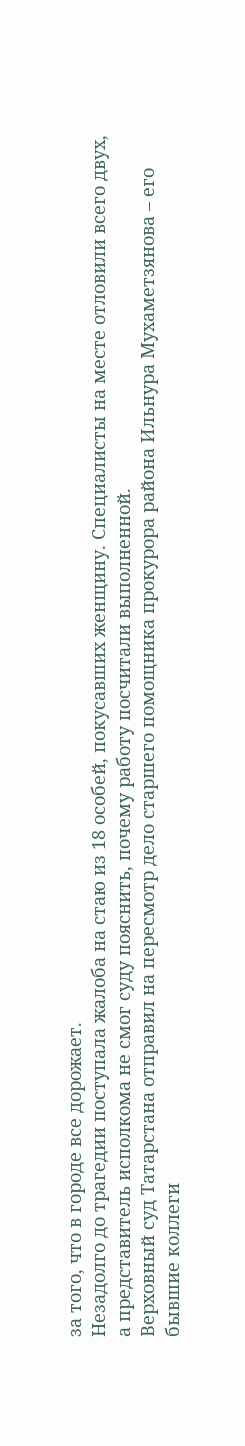за того, что в городе все дорожает.
Незадолго до трагедии поступала жалоба на стаю из 18 особей, покусавших женщину. Специалисты на месте отловили всего двух, а представитель исполкома не смог суду пояснить, почему работу посчитали выполненной.
Верховный суд Татарстана отправил на пересмотр дело старшего помощника прокурора района Ильнура Мухаметзянова – его бывшие коллеги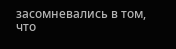засомневались в том, что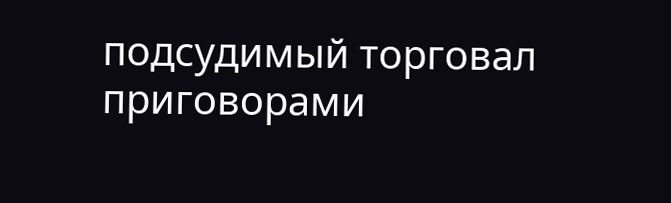подсудимый торговал приговорами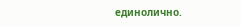единолично.